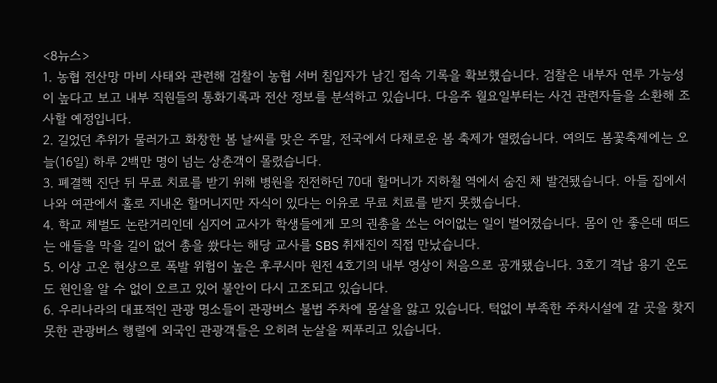<8뉴스>
1. 농협 전산망 마비 사태와 관련해 검찰이 농협 서버 침입자가 남긴 접속 기록을 확보했습니다. 검찰은 내부자 연루 가능성이 높다고 보고 내부 직원들의 통화기록과 전산 정보를 분석하고 있습니다. 다음주 월요일부터는 사건 관련자들을 소환해 조사할 예정입니다.
2. 길었던 추위가 물러가고 화창한 봄 날씨를 맞은 주말, 전국에서 다채로운 봄 축제가 열렸습니다. 여의도 봄꽃축제에는 오늘(16일) 하루 2백만 명이 넘는 상춘객이 몰렸습니다.
3. 폐결핵 진단 뒤 무료 치료를 받기 위해 병원을 전전하던 70대 할머니가 지하철 역에서 숨진 채 발견됐습니다. 아들 집에서 나와 여관에서 홀로 지내온 할머니지만 자식이 있다는 이유로 무료 치료를 받지 못했습니다.
4. 학교 체벌도 논란거리인데 심지어 교사가 학생들에게 모의 권총을 쏘는 어이없는 일이 벌어졌습니다. 몸이 안 좋은데 떠드는 애들을 막을 길이 없어 총을 쐈다는 해당 교사를 SBS 취재진이 직접 만났습니다.
5. 이상 고온 현상으로 폭발 위험이 높은 후쿠시마 원전 4호기의 내부 영상이 처음으로 공개됐습니다. 3호기 격납 용기 온도도 원인을 알 수 없이 오르고 있어 불안이 다시 고조되고 있습니다.
6. 우리나라의 대표적인 관광 명소들이 관광버스 불법 주차에 몸살을 앓고 있습니다. 턱없이 부족한 주차시설에 갈 곳을 찾지 못한 관광버스 행렬에 외국인 관광객들은 오히려 눈살을 찌푸리고 있습니다.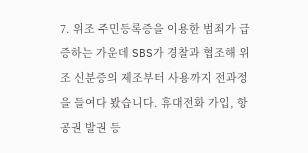7. 위조 주민등록증을 이용한 범죄가 급증하는 가운데 SBS가 경찰과 협조해 위조 신분증의 제조부터 사용까지 전과정을 들여다 봤습니다. 휴대전화 가입, 항공권 발권 등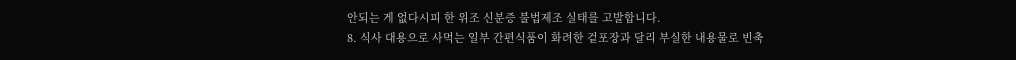안되는 게 없다시피 한 위조 신분증 불법제조 실태를 고발합니다.
8. 식사 대용으로 사먹는 일부 간편식품이 화려한 겉포장과 달리 부실한 내용물로 빈축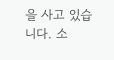을 사고 있습니다. 소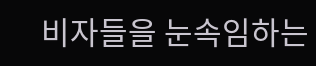비자들을 눈속임하는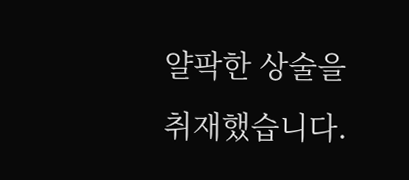얄팍한 상술을 취재했습니다.